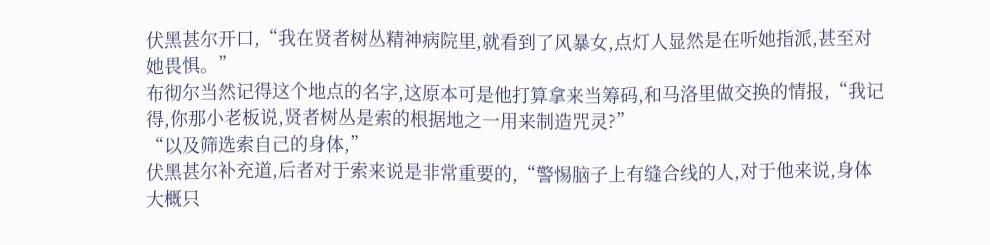伏黑甚尔开口,“我在贤者树丛精神病院里,就看到了风暴女,点灯人显然是在听她指派,甚至对她畏惧。”
布彻尔当然记得这个地点的名字,这原本可是他打算拿来当筹码,和马洛里做交换的情报,“我记得,你那小老板说,贤者树丛是索的根据地之一用来制造咒灵?”
“以及筛选索自己的身体,”
伏黑甚尔补充道,后者对于索来说是非常重要的,“警惕脑子上有缝合线的人,对于他来说,身体大概只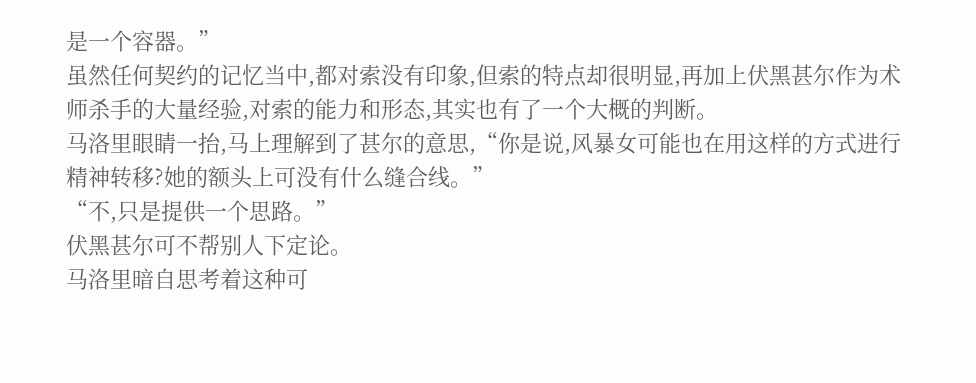是一个容器。”
虽然任何契约的记忆当中,都对索没有印象,但索的特点却很明显,再加上伏黑甚尔作为术师杀手的大量经验,对索的能力和形态,其实也有了一个大概的判断。
马洛里眼睛一抬,马上理解到了甚尔的意思,“你是说,风暴女可能也在用这样的方式进行精神转移?她的额头上可没有什么缝合线。”
“不,只是提供一个思路。”
伏黑甚尔可不帮别人下定论。
马洛里暗自思考着这种可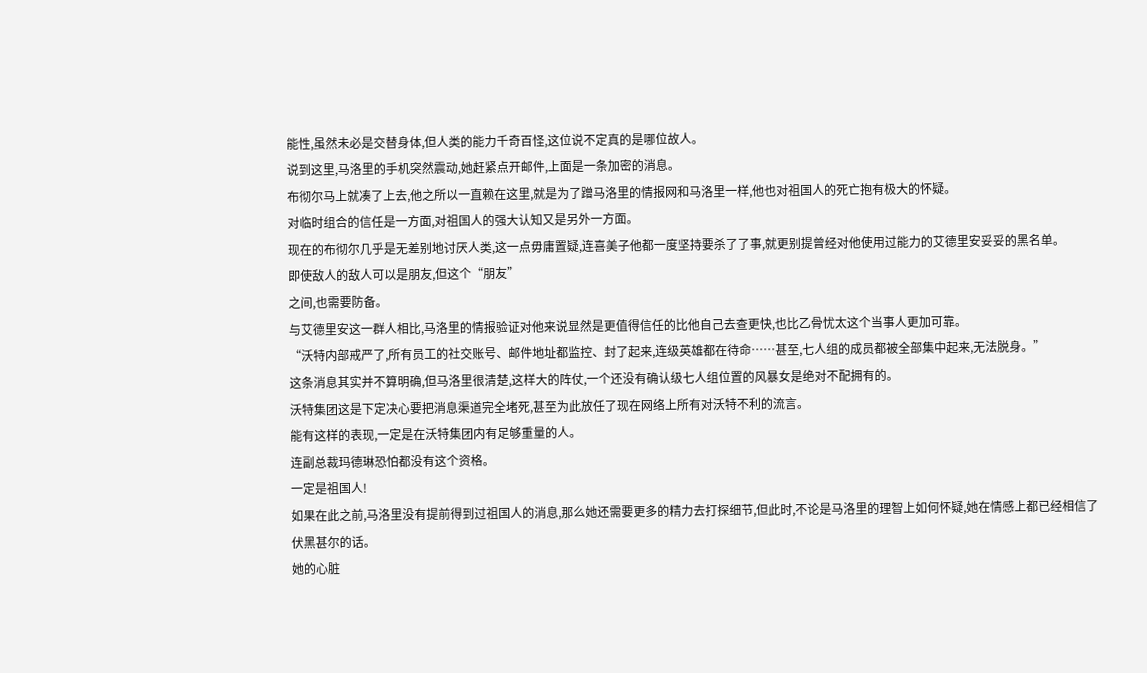能性,虽然未必是交替身体,但人类的能力千奇百怪,这位说不定真的是哪位故人。
说到这里,马洛里的手机突然震动,她赶紧点开邮件,上面是一条加密的消息。
布彻尔马上就凑了上去,他之所以一直赖在这里,就是为了蹭马洛里的情报网和马洛里一样,他也对祖国人的死亡抱有极大的怀疑。
对临时组合的信任是一方面,对祖国人的强大认知又是另外一方面。
现在的布彻尔几乎是无差别地讨厌人类,这一点毋庸置疑,连喜美子他都一度坚持要杀了了事,就更别提曾经对他使用过能力的艾德里安妥妥的黑名单。
即使敌人的敌人可以是朋友,但这个“朋友”
之间,也需要防备。
与艾德里安这一群人相比,马洛里的情报验证对他来说显然是更值得信任的比他自己去查更快,也比乙骨忧太这个当事人更加可靠。
“沃特内部戒严了,所有员工的社交账号、邮件地址都监控、封了起来,连级英雄都在待命……甚至,七人组的成员都被全部集中起来,无法脱身。”
这条消息其实并不算明确,但马洛里很清楚,这样大的阵仗,一个还没有确认级七人组位置的风暴女是绝对不配拥有的。
沃特集团这是下定决心要把消息渠道完全堵死,甚至为此放任了现在网络上所有对沃特不利的流言。
能有这样的表现,一定是在沃特集团内有足够重量的人。
连副总裁玛德琳恐怕都没有这个资格。
一定是祖国人!
如果在此之前,马洛里没有提前得到过祖国人的消息,那么她还需要更多的精力去打探细节,但此时,不论是马洛里的理智上如何怀疑,她在情感上都已经相信了伏黑甚尔的话。
她的心脏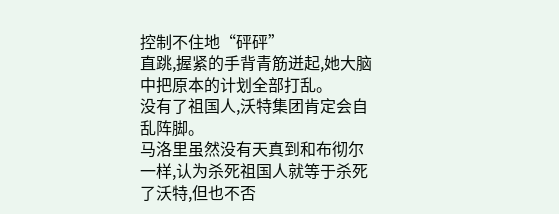控制不住地“砰砰”
直跳,握紧的手背青筋迸起,她大脑中把原本的计划全部打乱。
没有了祖国人,沃特集团肯定会自乱阵脚。
马洛里虽然没有天真到和布彻尔一样,认为杀死祖国人就等于杀死了沃特,但也不否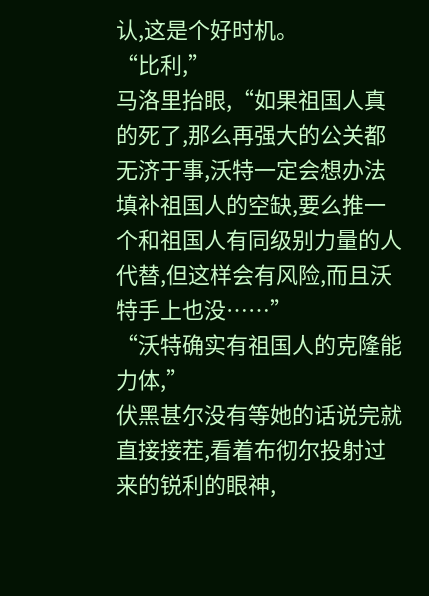认,这是个好时机。
“比利,”
马洛里抬眼,“如果祖国人真的死了,那么再强大的公关都无济于事,沃特一定会想办法填补祖国人的空缺,要么推一个和祖国人有同级别力量的人代替,但这样会有风险,而且沃特手上也没……”
“沃特确实有祖国人的克隆能力体,”
伏黑甚尔没有等她的话说完就直接接茬,看着布彻尔投射过来的锐利的眼神,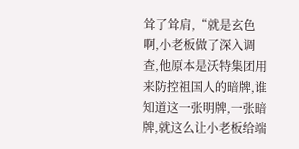耸了耸肩,“就是玄色啊,小老板做了深入调查,他原本是沃特集团用来防控祖国人的暗牌,谁知道这一张明牌,一张暗牌,就这么让小老板给端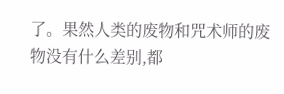了。果然人类的废物和咒术师的废物没有什么差别,都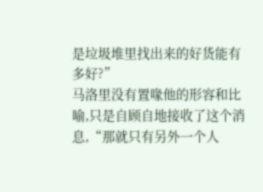是垃圾堆里找出来的好货能有多好?”
马洛里没有置喙他的形容和比喻,只是自顾自地接收了这个消息,“那就只有另外一个人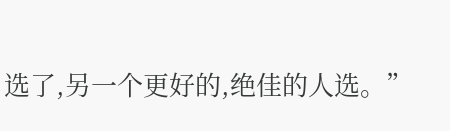选了,另一个更好的,绝佳的人选。”